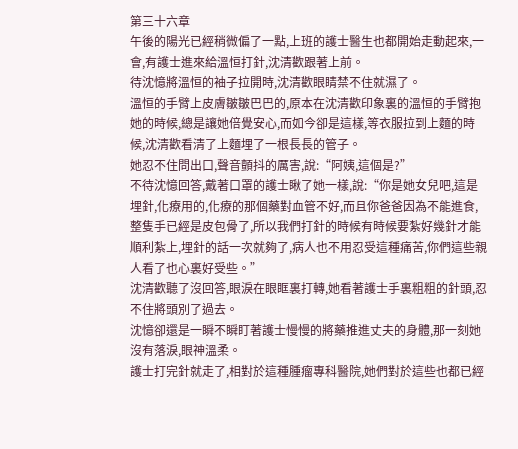第三十六章
午後的陽光已經稍微偏了一點,上班的護士醫生也都開始走動起來,一會,有護士進來給溫恒打針,沈清歡跟著上前。
待沈憶將溫恒的袖子拉開時,沈清歡眼睛禁不住就濕了。
溫恒的手臂上皮膚皺皺巴巴的,原本在沈清歡印象裏的溫恒的手臂抱她的時候,總是讓她倍覺安心,而如今卻是這樣,等衣服拉到上麵的時候,沈清歡看清了上麵埋了一根長長的管子。
她忍不住問出口,聲音顫抖的厲害,說:“阿姨,這個是?”
不待沈憶回答,戴著口罩的護士瞅了她一樣,說:“你是她女兒吧,這是埋針,化療用的,化療的那個藥對血管不好,而且你爸爸因為不能進食,整隻手已經是皮包骨了,所以我們打針的時候有時候要紮好幾針才能順利紮上,埋針的話一次就夠了,病人也不用忍受這種痛苦,你們這些親人看了也心裏好受些。”
沈清歡聽了沒回答,眼淚在眼眶裏打轉,她看著護士手裏粗粗的針頭,忍不住將頭別了過去。
沈憶卻還是一瞬不瞬盯著護士慢慢的將藥推進丈夫的身體,那一刻她沒有落淚,眼神溫柔。
護士打完針就走了,相對於這種腫瘤專科醫院,她們對於這些也都已經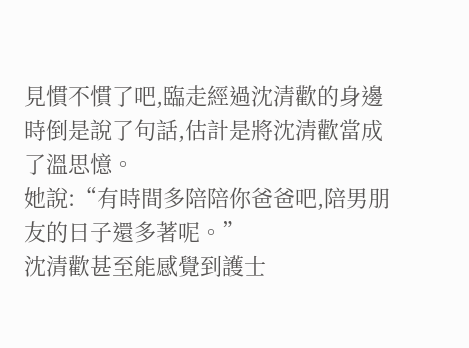見慣不慣了吧,臨走經過沈清歡的身邊時倒是說了句話,估計是將沈清歡當成了溫思憶。
她說:“有時間多陪陪你爸爸吧,陪男朋友的日子還多著呢。”
沈清歡甚至能感覺到護士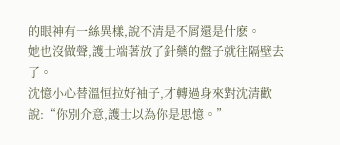的眼神有一絲異樣,說不清是不屑還是什麽。
她也沒做聲,護士端著放了針藥的盤子就往隔壁去了。
沈憶小心替溫恒拉好袖子,才轉過身來對沈清歡說:“你別介意,護士以為你是思憶。”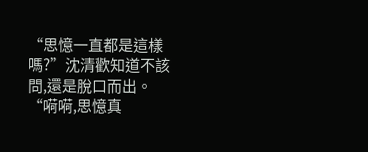“思憶一直都是這樣嗎?”沈清歡知道不該問,還是脫口而出。
“嗬嗬,思憶真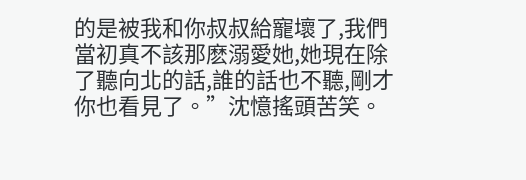的是被我和你叔叔給寵壞了,我們當初真不該那麽溺愛她,她現在除了聽向北的話,誰的話也不聽,剛才你也看見了。”沈憶搖頭苦笑。